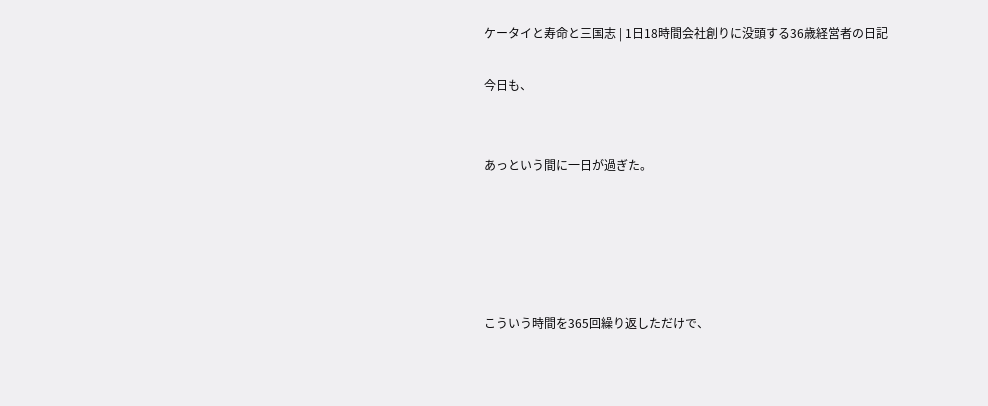ケータイと寿命と三国志 | 1日18時間会社創りに没頭する36歳経営者の日記

今日も、


あっという間に一日が過ぎた。





こういう時間を365回繰り返しただけで、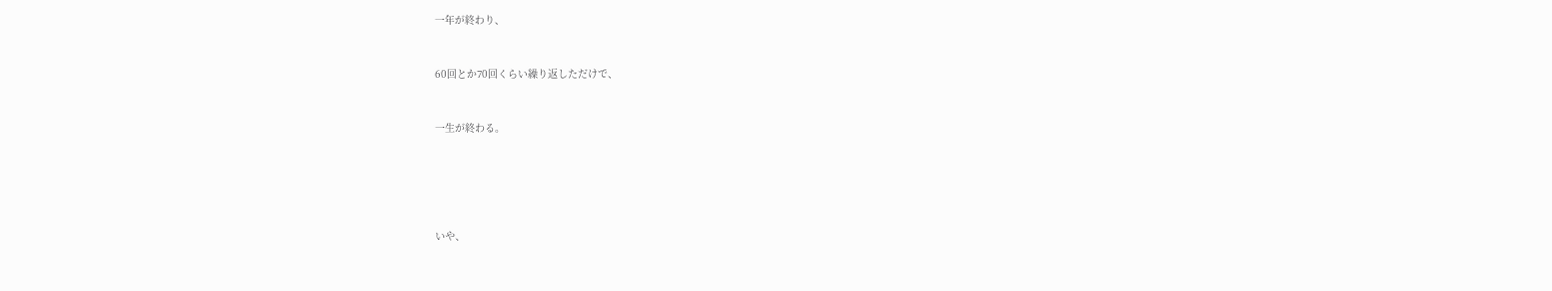一年が終わり、


60回とか70回くらい繰り返しただけで、


一生が終わる。





いや、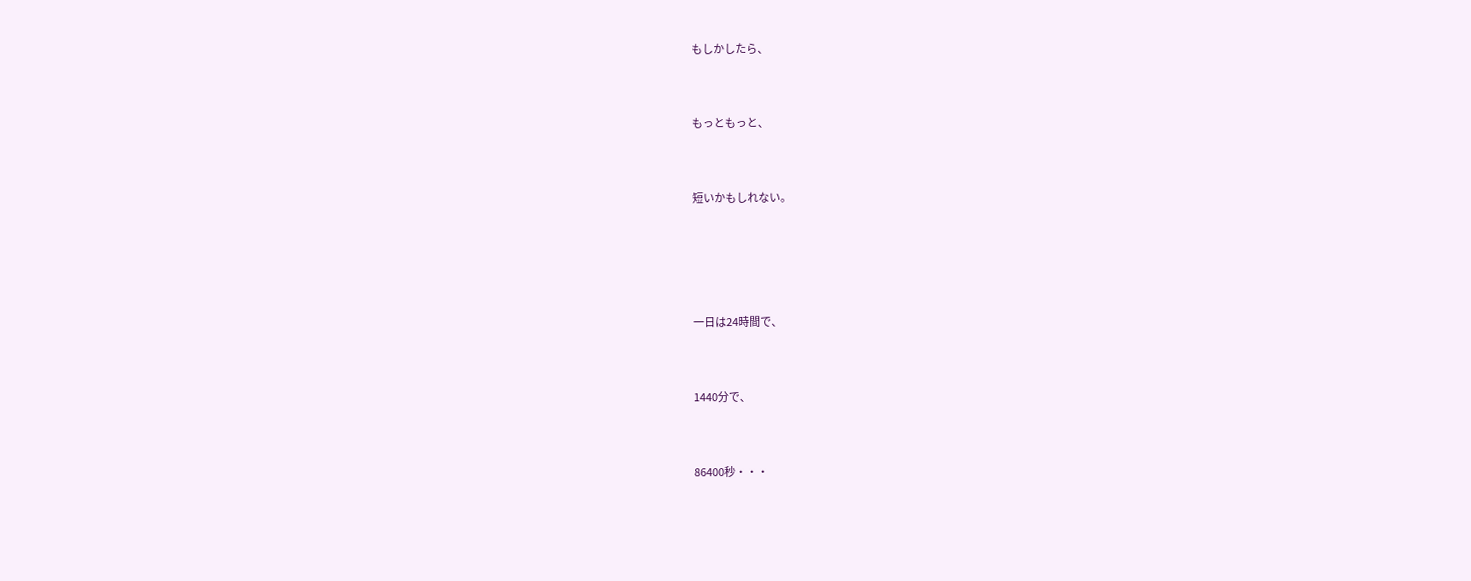もしかしたら、


もっともっと、


短いかもしれない。




一日は24時間で、


1440分で、


86400秒・・・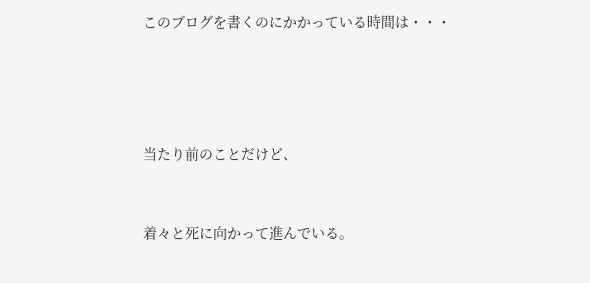このブログを書くのにかかっている時間は・・・




当たり前のことだけど、


着々と死に向かって進んでいる。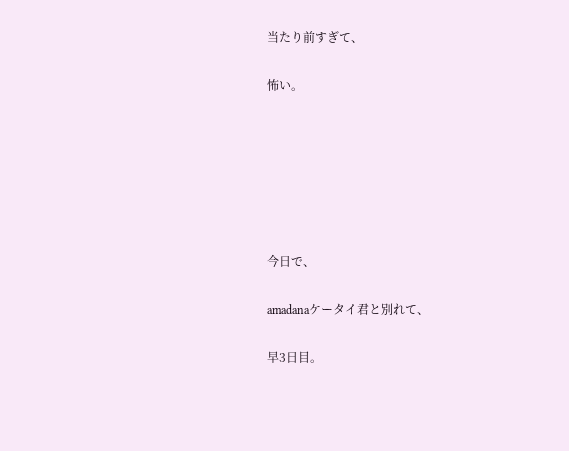当たり前すぎて、


怖い。










今日で、


amadanaケータイ君と別れて、


早3日目。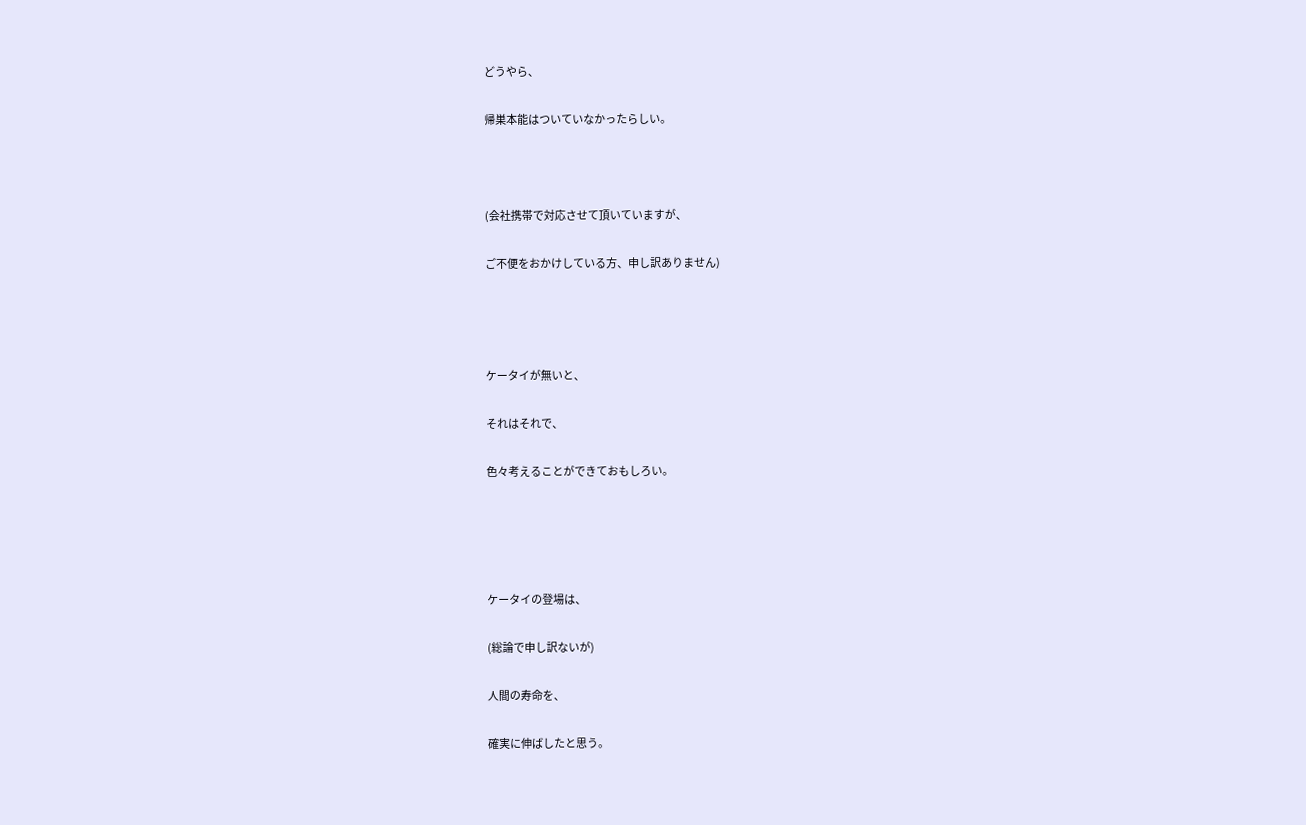どうやら、


帰巣本能はついていなかったらしい。





(会社携帯で対応させて頂いていますが、


ご不便をおかけしている方、申し訳ありません)






ケータイが無いと、


それはそれで、


色々考えることができておもしろい。







ケータイの登場は、


(総論で申し訳ないが)


人間の寿命を、


確実に伸ばしたと思う。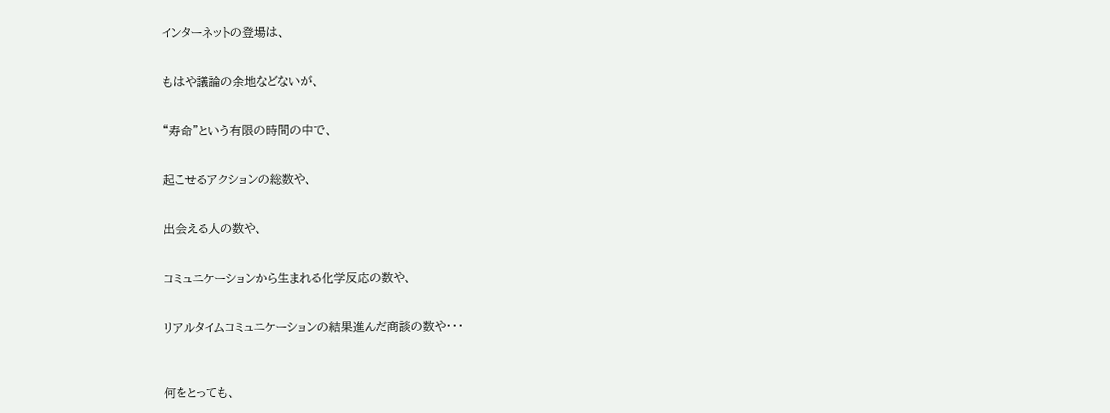インターネットの登場は、


もはや議論の余地などないが、


“寿命”という有限の時間の中で、


起こせるアクションの総数や、


出会える人の数や、


コミュニケーションから生まれる化学反応の数や、


リアルタイムコミュニケーションの結果進んだ商談の数や・・・



何をとっても、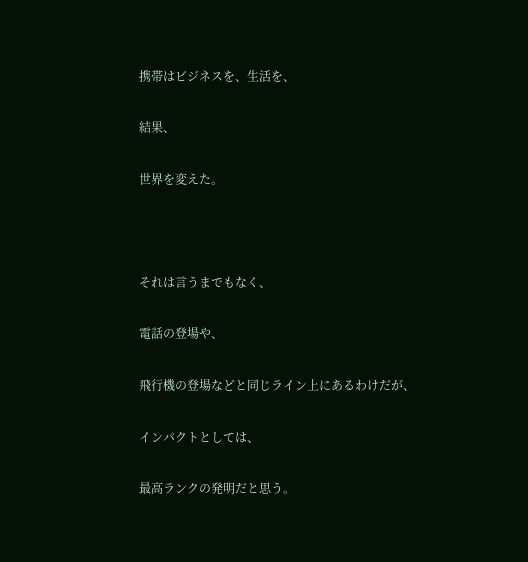携帯はビジネスを、生活を、


結果、


世界を変えた。





それは言うまでもなく、


電話の登場や、


飛行機の登場などと同じライン上にあるわけだが、


インパクトとしては、


最高ランクの発明だと思う。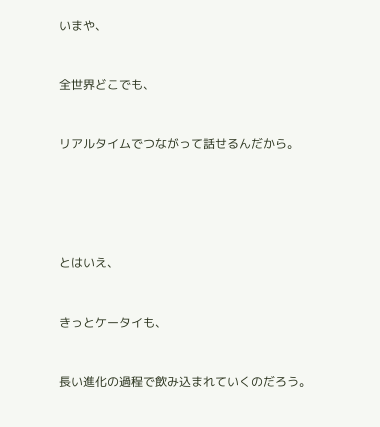いまや、


全世界どこでも、


リアルタイムでつながって話せるんだから。





とはいえ、


きっとケータイも、


長い進化の過程で飲み込まれていくのだろう。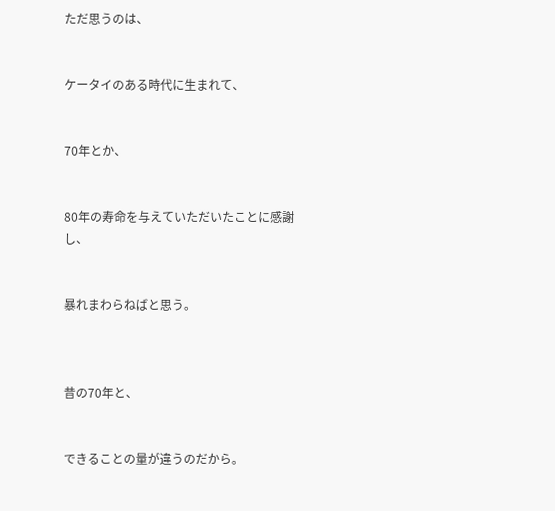ただ思うのは、


ケータイのある時代に生まれて、


70年とか、


80年の寿命を与えていただいたことに感謝し、


暴れまわらねばと思う。



昔の70年と、


できることの量が違うのだから。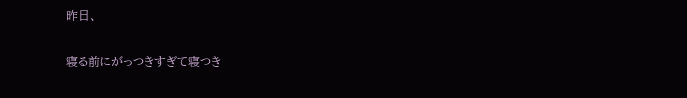昨日、


寝る前にがっつきすぎて寝つき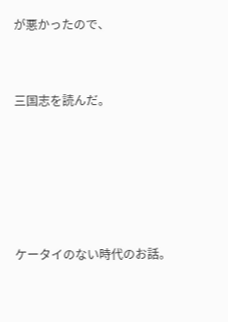が悪かったので、


三国志を読んだ。





ケータイのない時代のお話。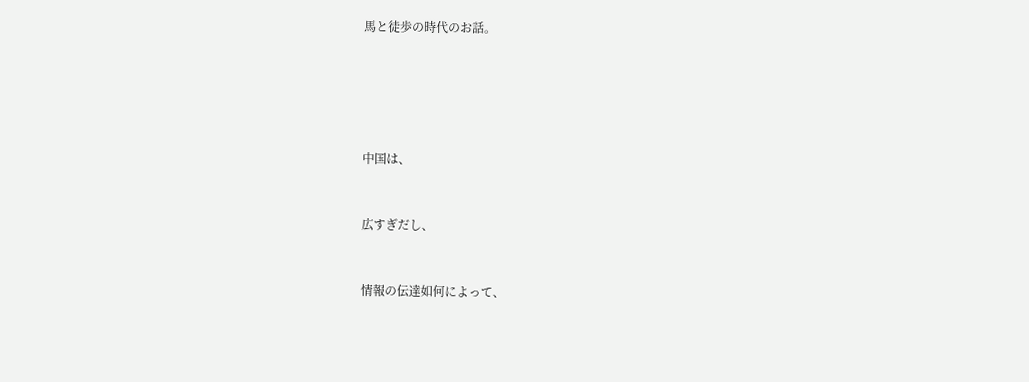馬と徒歩の時代のお話。





中国は、


広すぎだし、


情報の伝達如何によって、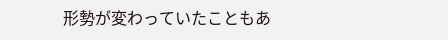形勢が変わっていたこともあ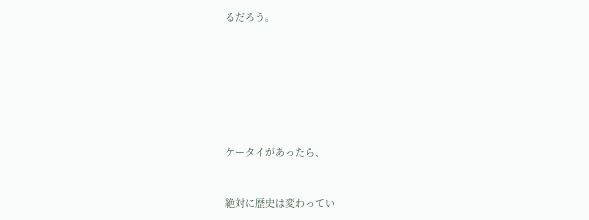るだろう。







ケータイがあったら、


絶対に歴史は変わってい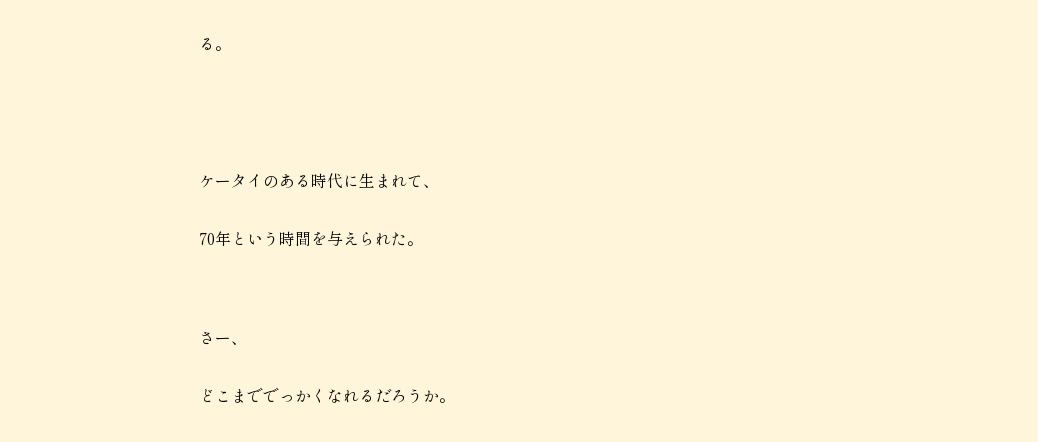る。






ケータイのある時代に生まれて、


70年という時間を与えられた。




さー、


どこまででっかくなれるだろうか。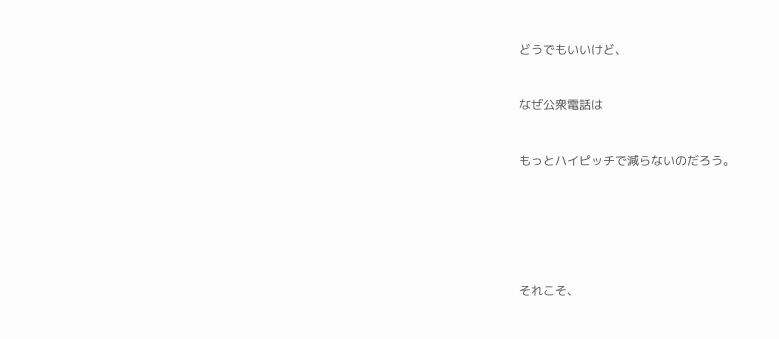どうでもいいけど、


なぜ公衆電話は


もっとハイピッチで減らないのだろう。






それこそ、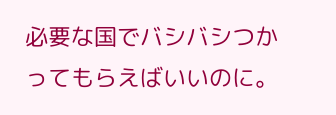必要な国でバシバシつかってもらえばいいのに。